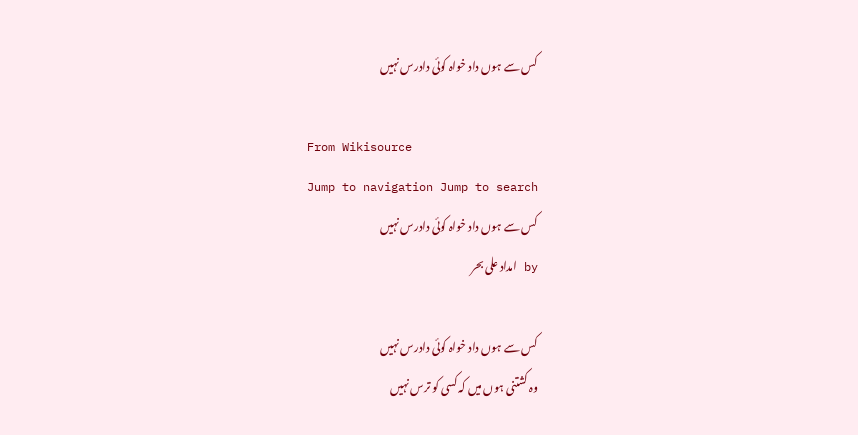کس سے ہوں داد خواہ کوئی دادرس نہیں

From Wikisource
Jump to navigation Jump to search
کس سے ہوں داد خواہ کوئی دادرس نہیں
by امداد علی بحر

کس سے ہوں داد خواہ کوئی دادرس نہیں
وہ کشتنی ہوں میں کہ کسی کو ترس نہیں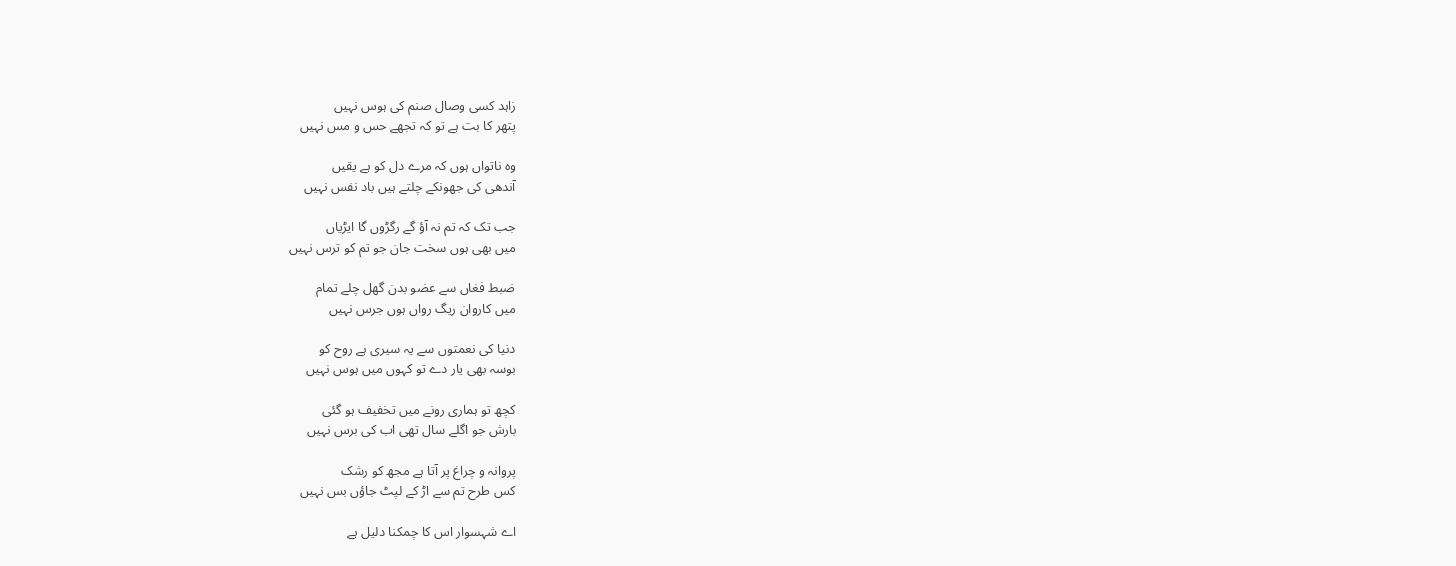زاہد کسی وصال صنم کی ہوس نہیں
پتھر کا بت ہے تو کہ تجھے حس و مس نہیں

وہ ناتواں ہوں کہ مرے دل کو ہے یقیں
آندھی کی جھونکے چلتے ہیں باد نفس نہیں

جب تک کہ تم نہ آؤ گے رگڑوں گا ایڑیاں
میں بھی ہوں سخت جان جو تم کو ترس نہیں

ضبط فغاں سے عضو بدن گھل چلے تمام
میں کاروان ریگ رواں ہوں جرس نہیں

دنیا کی نعمتوں سے یہ سیری ہے روح کو
بوسہ بھی یار دے تو کہوں میں ہوس نہیں

کچھ تو ہماری رونے میں تخفیف ہو گئی
بارش جو اگلے سال تھی اب کی برس نہیں

پروانہ و چراغ پر آتا ہے مجھ کو رشک
کس طرح تم سے اڑ کے لپٹ جاؤں بس نہیں

اے شہسوار اس کا چمکنا دلیل ہے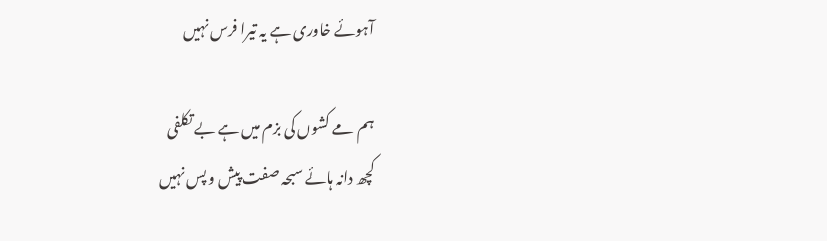آہوئے خاوری ہے یہ تیرا فرس نہیں

ہم مے کشوں کی بزم میں ہے بے تکلفی
کچھ دانہ ہائے سبحہ صفت پیش و پس نہیں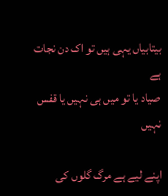بیتابیاں یہی ہیں تو اک دن نجات ہے
صیاد یا تو میں ہی نہیں یا قفس نہیں

اپنے لیے ہے مرگ گلوں کی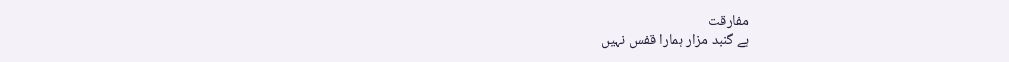مفارقت
ہے گنبد مزار ہمارا قفس نہیں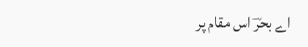اے بحرؔ اس مقام پر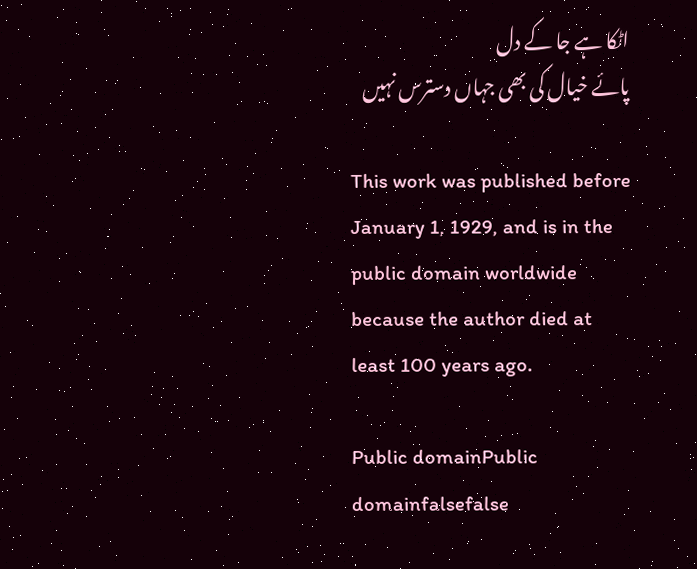اٹکا ہے جا کے دل
پائے خیال کی بھی جہاں دسترس نہیں

This work was published before January 1, 1929, and is in the public domain worldwide because the author died at least 100 years ago.

Public domainPublic domainfalsefalse